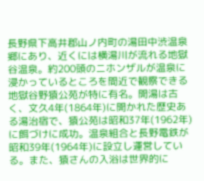長野県下高井郡山ノ内町の湯田中渋温泉郷にあり、近くには横湯川が流れる地獄谷温泉。約200頭のニホンザルが温泉に浸かっているところを間近で観察できる地獄谷野猿公苑が特に有名。開湯は古く、文久4年(1864年)に開かれた歴史ある湯治宿で、猿公苑は昭和37年(1962年)に餌づけに成功。温泉組合と長野電鉄が昭和39年(1964年)に設立し運営している。また、猿さんの入浴は世界的に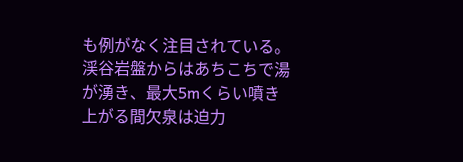も例がなく注目されている。渓谷岩盤からはあちこちで湯が湧き、最大5mくらい噴き上がる間欠泉は迫力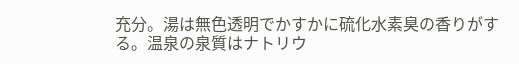充分。湯は無色透明でかすかに硫化水素臭の香りがする。温泉の泉質はナトリウ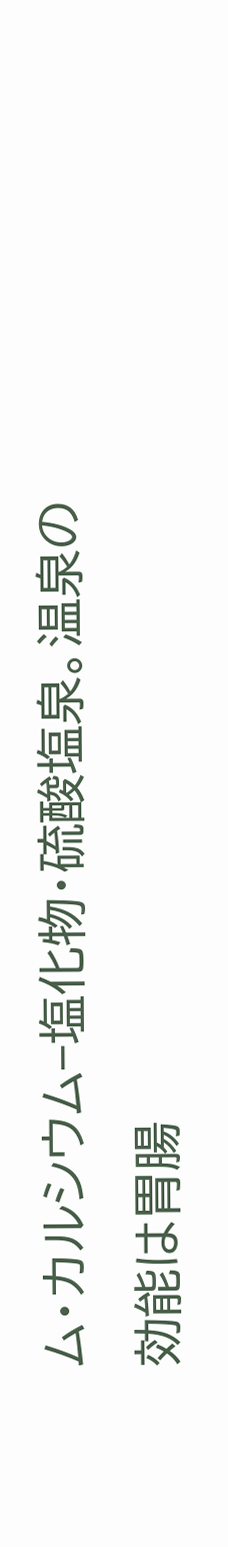ム・カルシウム−塩化物・硫酸塩泉。温泉の効能は胃腸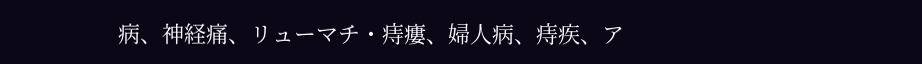病、神経痛、リューマチ・痔瘻、婦人病、痔疾、ア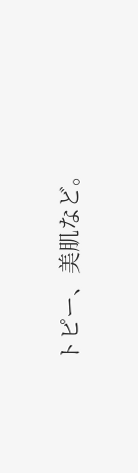トピー、美肌など。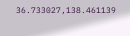36.733027,138.461139